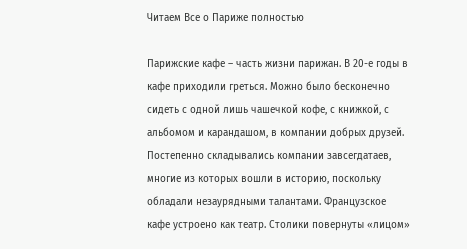Читаем Все о Париже полностью

Парижские кафе – часть жизни парижан. В 20-е годы в кафе приходили греться. Можно было бесконечно сидеть с одной лишь чашечкой кофе, с книжкой, с альбомом и карандашом, в компании добрых друзей. Постепенно складывались компании завсегдатаев, многие из которых вошли в историю, поскольку обладали незаурядными талантами. Французское кафе устроено как театр. Столики повернуты «лицом»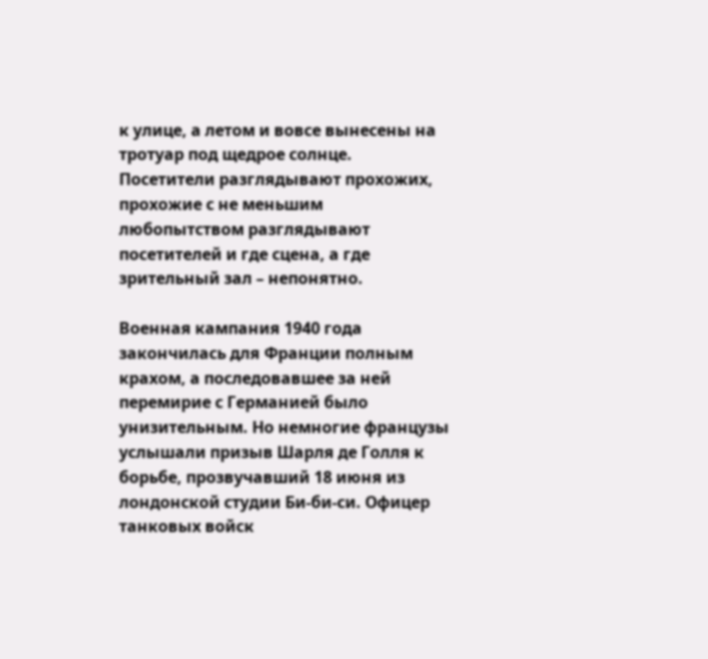к улице, а летом и вовсе вынесены на тротуар под щедрое солнце. Посетители разглядывают прохожих, прохожие с не меньшим любопытством разглядывают посетителей и где сцена, а где зрительный зал – непонятно.

Военная кампания 1940 года закончилась для Франции полным крахом, а последовавшее за ней перемирие с Германией было унизительным. Но немногие французы услышали призыв Шарля де Голля к борьбе, прозвучавший 18 июня из лондонской студии Би-би-си. Офицер танковых войск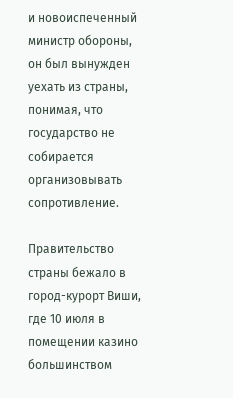и новоиспеченный министр обороны, он был вынужден уехать из страны, понимая, что государство не собирается организовывать сопротивление.

Правительство страны бежало в город-курорт Виши, где 10 июля в помещении казино большинством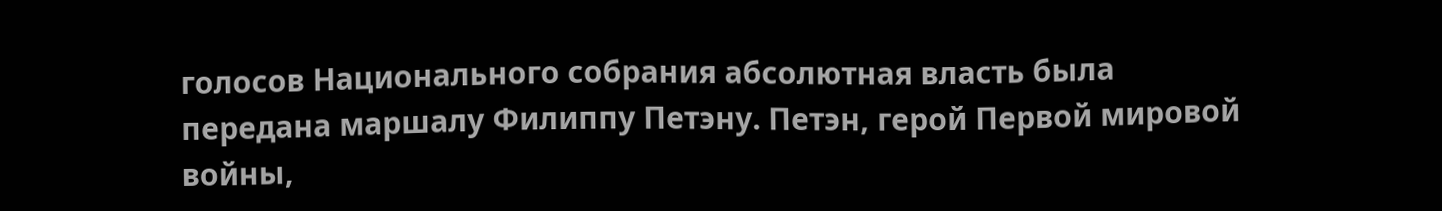голосов Национального собрания абсолютная власть была передана маршалу Филиппу Петэну. Петэн, герой Первой мировой войны,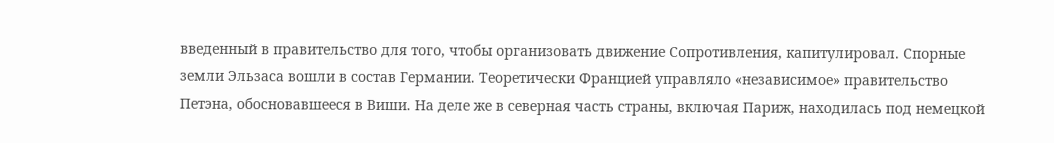введенный в правительство для того, чтобы организовать движение Сопротивления, капитулировал. Спорные земли Эльзаса вошли в состав Германии. Теоретически Францией управляло «независимое» правительство Петэна, обосновавшееся в Виши. На деле же в северная часть страны, включая Париж, находилась под немецкой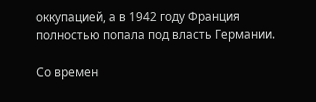оккупацией, а в 1942 году Франция полностью попала под власть Германии.

Со времен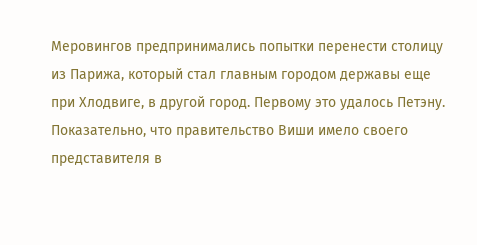Меровингов предпринимались попытки перенести столицу из Парижа, который стал главным городом державы еще при Хлодвиге, в другой город. Первому это удалось Петэну. Показательно, что правительство Виши имело своего представителя в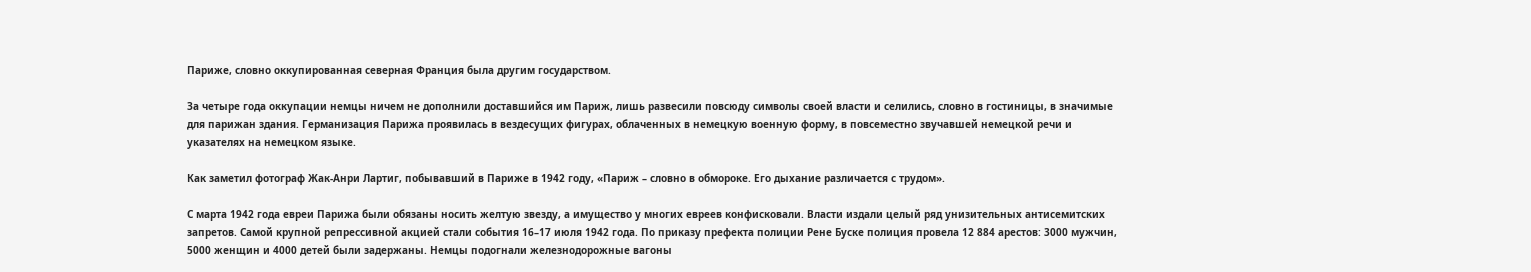Париже, словно оккупированная северная Франция была другим государством.

За четыре года оккупации немцы ничем не дополнили доставшийся им Париж, лишь развесили повсюду символы своей власти и селились, словно в гостиницы, в значимые для парижан здания. Германизация Парижа проявилась в вездесущих фигурах, облаченных в немецкую военную форму, в повсеместно звучавшей немецкой речи и указателях на немецком языке.

Как заметил фотограф Жак-Анри Лартиг, побывавший в Париже в 1942 году, «Париж – словно в обмороке. Его дыхание различается с трудом».

С марта 1942 года евреи Парижа были обязаны носить желтую звезду, а имущество у многих евреев конфисковали. Власти издали целый ряд унизительных антисемитских запретов. Самой крупной репрессивной акцией стали события 16–17 июля 1942 года. По приказу префекта полиции Рене Буске полиция провела 12 884 арестов: 3000 мужчин, 5000 женщин и 4000 детей были задержаны. Немцы подогнали железнодорожные вагоны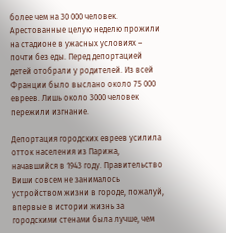более чем на 30 000 человек. Арестованные целую неделю прожили на стадионе в ужасных условиях – почти без еды. Перед депортацией детей отобрали у родителей. Из всей Франции было выслано около 75 000 евреев. Лишь около 3000 человек пережили изгнание.

Депортация городских евреев усилила отток населения из Парижа, начавшийся в 1943 году. Правительство Виши совсем не занималось устройством жизни в городе, пожалуй, впервые в истории жизнь за городскими стенами была лучше, чем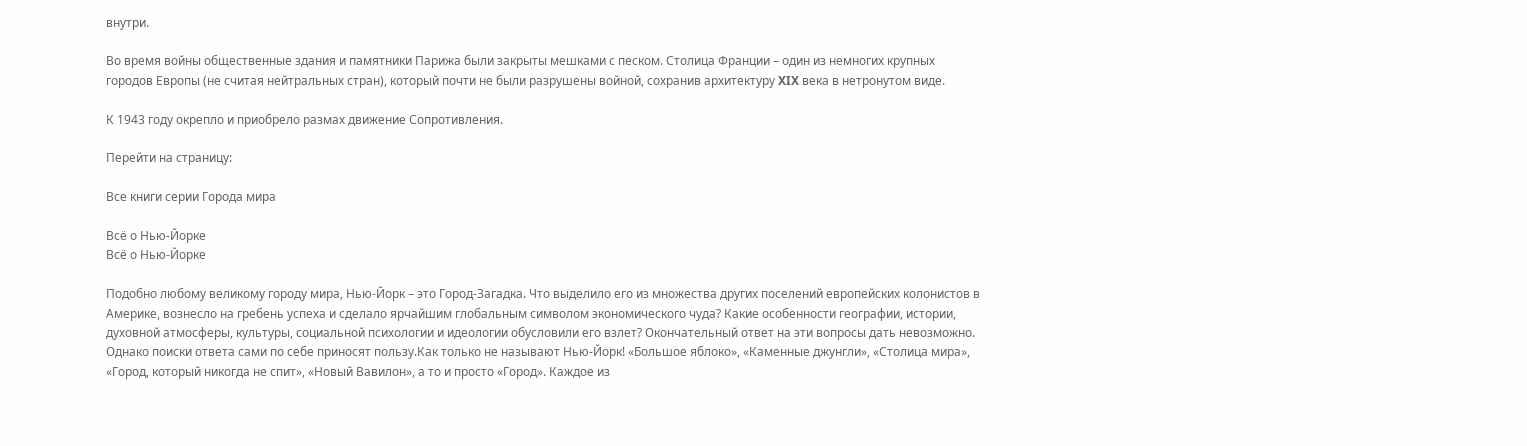внутри.

Во время войны общественные здания и памятники Парижа были закрыты мешками с песком. Столица Франции – один из немногих крупных городов Европы (не считая нейтральных стран), который почти не были разрушены войной, сохранив архитектуру XIX века в нетронутом виде.

К 1943 году окрепло и приобрело размах движение Сопротивления.

Перейти на страницу:

Все книги серии Города мира

Всё о Нью-Йорке
Всё о Нью-Йорке

Подобно любому великому городу мира, Нью-Йорк – это Город-Загадка. Что выделило его из множества других поселений европейских колонистов в Америке, вознесло на гребень успеха и сделало ярчайшим глобальным символом экономического чуда? Какие особенности географии, истории, духовной атмосферы, культуры, социальной психологии и идеологии обусловили его взлет? Окончательный ответ на эти вопросы дать невозможно. Однако поиски ответа сами по себе приносят пользу.Как только не называют Нью-Йорк! «Большое яблоко», «Каменные джунгли», «Столица мира», «Город, который никогда не спит», «Новый Вавилон», а то и просто «Город». Каждое из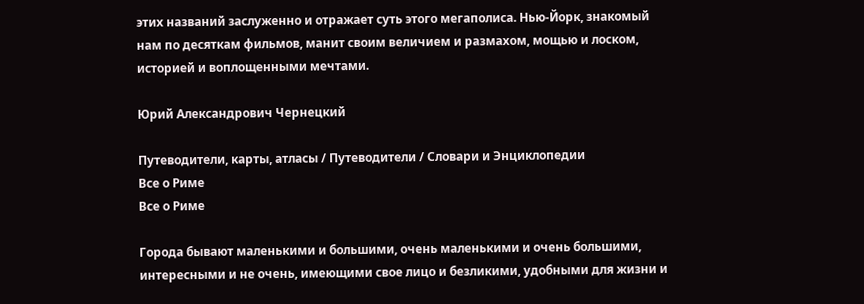этих названий заслуженно и отражает суть этого мегаполиса. Нью-Йорк, знакомый нам по десяткам фильмов, манит своим величием и размахом, мощью и лоском, историей и воплощенными мечтами.

Юрий Александрович Чернецкий

Путеводители, карты, атласы / Путеводители / Словари и Энциклопедии
Все о Риме
Все о Риме

Города бывают маленькими и большими, очень маленькими и очень большими, интересными и не очень, имеющими свое лицо и безликими, удобными для жизни и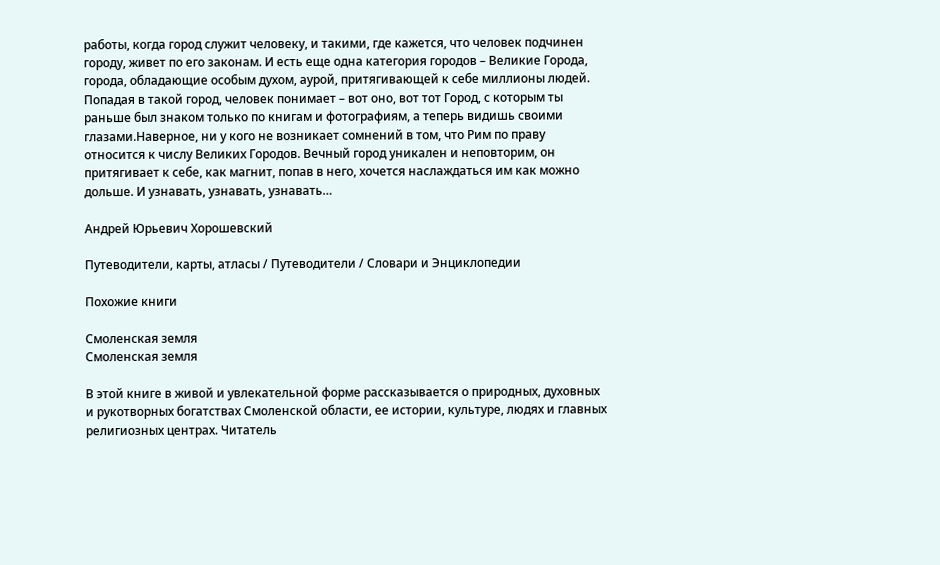работы, когда город служит человеку, и такими, где кажется, что человек подчинен городу, живет по его законам. И есть еще одна категория городов – Великие Города, города, обладающие особым духом, аурой, притягивающей к себе миллионы людей. Попадая в такой город, человек понимает – вот оно, вот тот Город, с которым ты раньше был знаком только по книгам и фотографиям, а теперь видишь своими глазами.Наверное, ни у кого не возникает сомнений в том, что Рим по праву относится к числу Великих Городов. Вечный город уникален и неповторим, он притягивает к себе, как магнит, попав в него, хочется наслаждаться им как можно дольше. И узнавать, узнавать, узнавать…

Андрей Юрьевич Хорошевский

Путеводители, карты, атласы / Путеводители / Словари и Энциклопедии

Похожие книги

Смоленская земля
Смоленская земля

В этой книге в живой и увлекательной форме рассказывается о природных, духовных и рукотворных богатствах Смоленской области, ее истории, культуре, людях и главных религиозных центрах. Читатель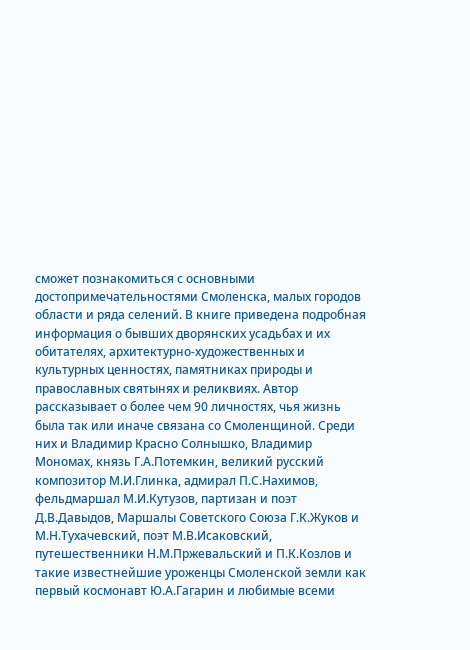сможет познакомиться с основными достопримечательностями Смоленска, малых городов области и ряда селений. В книге приведена подробная информация о бывших дворянских усадьбах и их обитателях, архитектурно-художественных и культурных ценностях, памятниках природы и православных святынях и реликвиях. Автор рассказывает о более чем 90 личностях, чья жизнь была так или иначе связана со Смоленщиной. Среди них и Владимир Красно Солнышко, Владимир Мономах, князь Г.А.Потемкин, великий русский композитор М.И.Глинка, адмирал П.С.Нахимов, фельдмаршал М.И.Кутузов, партизан и поэт Д.В.Давыдов, Маршалы Советского Союза Г.К.Жуков и М.Н.Тухачевский, поэт М.В.Исаковский, путешественники Н.М.Пржевальский и П.К.Козлов и такие известнейшие уроженцы Смоленской земли как первый космонавт Ю.А.Гагарин и любимые всеми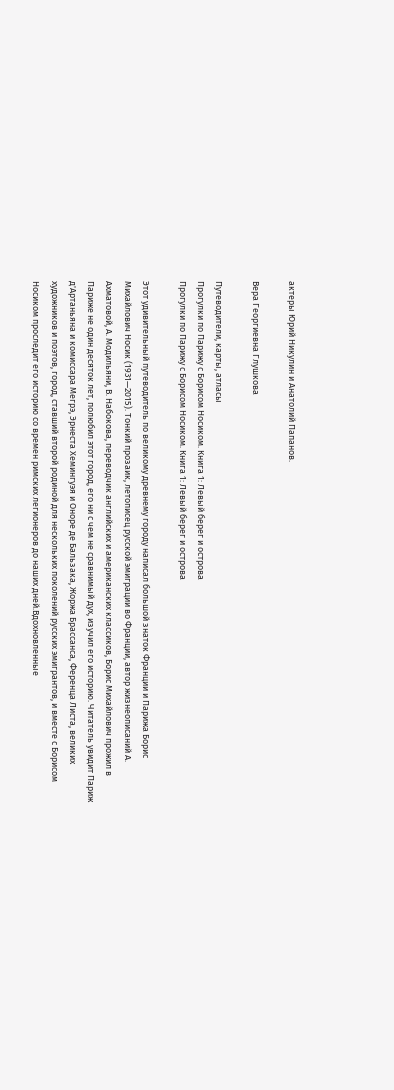актеры Юрий Никулин и Анатолий Папанов.

Вера Георгиевна Глушкова

Путеводители, карты, атласы
Прогулки по Парижу с Борисом Носиком. Книга 1: Левый берег и острова
Прогулки по Парижу с Борисом Носиком. Книга 1: Левый берег и острова

Этот удивительный путеводитель по великому древнему городу написал большой знаток Франции и Парижа Борис Михайлович Носик (1931—2015). Тонкий прозаик, летописец русской эмиграции во Франции, автор жизнеописаний А. Ахматовой, А. Модильяни, В. Набокова, переводчик английских и американских классиков, Борис Михайлович прожил в Париже не один десяток лет, полюбил этот город, его ни с чем не сравнимый дух, изучил его историю. Читатель увидит Париж д'Артаньяна и комиссара Мегрэ, Эрнеста Хемингуэя и Оноре де Бальзака, Жоржа Брассанса, Ференца Листа, великих художников и поэтов, город, ставший второй родиной для нескольких поколений русских эмигрантов, и вместе с Борисом Носиком проследит его историю со времен римских легионеров до наших дней.Вдохновленные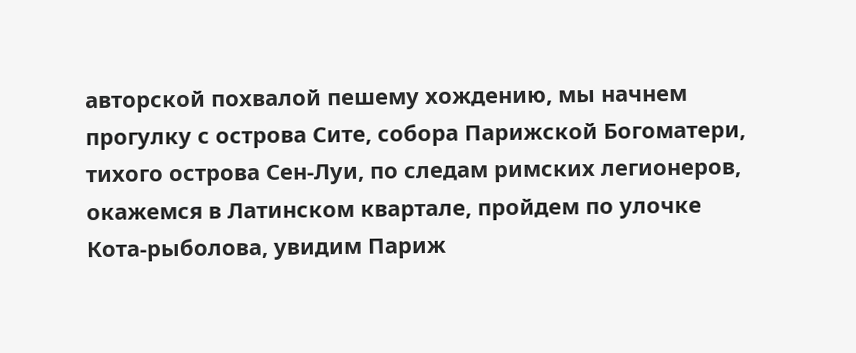авторской похвалой пешему хождению, мы начнем прогулку с острова Сите, собора Парижской Богоматери, тихого острова Сен-Луи, по следам римских легионеров, окажемся в Латинском квартале, пройдем по улочке Кота-рыболова, увидим Париж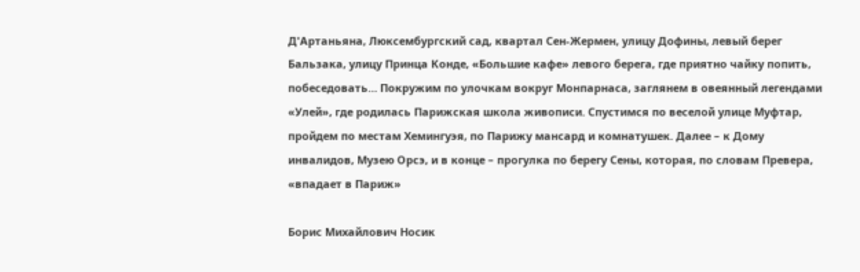Д'Артаньяна, Люксембургский сад, квартал Сен-Жермен, улицу Дофины, левый берег Бальзака, улицу Принца Конде, «Большие кафе» левого берега, где приятно чайку попить, побеседовать… Покружим по улочкам вокруг Монпарнаса, заглянем в овеянный легендами «Улей», где родилась Парижская школа живописи. Спустимся по веселой улице Муфтар, пройдем по местам Хемингуэя, по Парижу мансард и комнатушек. Далее – к Дому инвалидов, Музею Орсэ, и в конце – прогулка по берегу Сены, которая, по словам Превера, «впадает в Париж»

Борис Михайлович Носик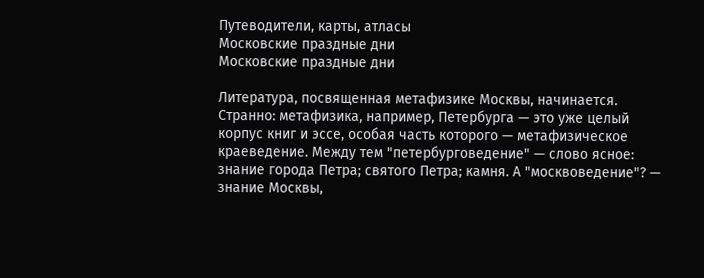Путеводители, карты, атласы
Московские праздные дни
Московские праздные дни

Литература, посвященная метафизике Москвы, начинается. Странно: метафизика, например, Петербурга — это уже целый корпус книг и эссе, особая часть которого — метафизическое краеведение. Между тем "петербурговедение" — слово ясное: знание города Петра; святого Петра; камня. А "москвоведение"? — знание Москвы,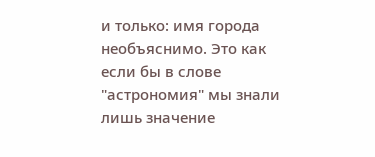и только: имя города необъяснимо. Это как если бы в слове "астрономия" мы знали лишь значение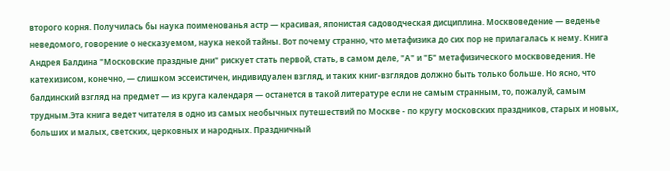второго корня. Получилась бы наука поименованья астр — красивая, японистая садоводческая дисциплина. Москвоведение — веденье неведомого, говорение о несказуемом, наука некой тайны. Вот почему странно, что метафизика до сих пор не прилагалась к нему. Книга Андрея Балдина "Московские праздные дни" рискует стать первой, стать, в самом деле, "А" и "Б" метафизического москвоведения. Не катехизисом, конечно, — слишком эссеистичен, индивидуален взгляд, и таких книг-взглядов должно быть только больше. Но ясно, что балдинский взгляд на предмет — из круга календаря — останется в такой литературе если не самым странным, то, пожалуй, самым трудным.Эта книга ведет читателя в одно из самых необычных путешествий по Москве - по кругу московских праздников, старых и новых, больших и малых, светских, церковных и народных. Праздничный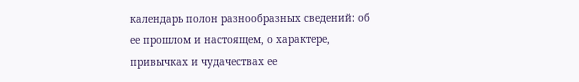календарь полон разнообразных сведений: об ее прошлом и настоящем, о характере, привычках и чудачествах ее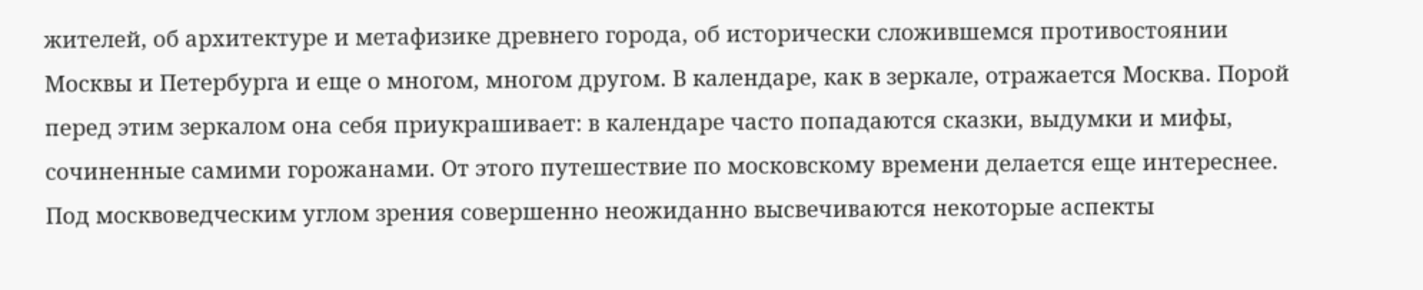жителей, об архитектуре и метафизике древнего города, об исторически сложившемся противостоянии Москвы и Петербурга и еще о многом, многом другом. В календаре, как в зеркале, отражается Москва. Порой перед этим зеркалом она себя приукрашивает: в календаре часто попадаются сказки, выдумки и мифы, сочиненные самими горожанами. От этого путешествие по московскому времени делается еще интереснее. Под москвоведческим углом зрения совершенно неожиданно высвечиваются некоторые аспекты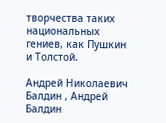творчества таких национальных гениев, как Пушкин и Толстой.

Андрей Николаевич Балдин , Андрей Балдин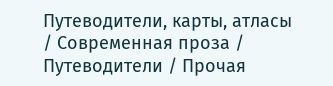Путеводители, карты, атласы / Современная проза / Путеводители / Прочая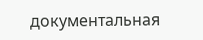документальная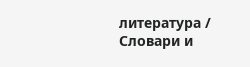литература / Словари и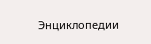Энциклопедии